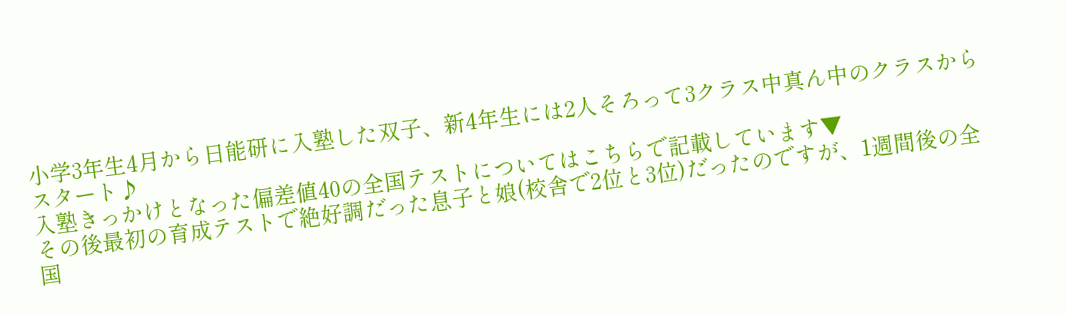小学3年生4月から日能研に入塾した双子、新4年生には2人そろって3クラス中真ん中のクラスからスタート♪
入塾きっかけとなった偏差値40の全国テストについてはこちらで記載しています▼
その後最初の育成テストで絶好調だった息子と娘(校舎で2位と3位)だったのですが、1週間後の全国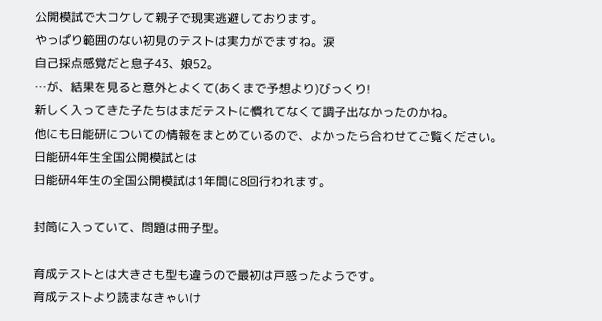公開模試で大コケして親子で現実逃避しております。
やっぱり範囲のない初見のテストは実力がでますね。涙
自己採点感覚だと息子43、娘52。
…が、結果を見ると意外とよくて(あくまで予想より)びっくり!
新しく入ってきた子たちはまだテストに慣れてなくて調子出なかったのかね。
他にも日能研についての情報をまとめているので、よかったら合わせてご覧ください。
日能研4年生全国公開模試とは
日能研4年生の全国公開模試は1年間に8回行われます。

封筒に入っていて、問題は冊子型。

育成テストとは大きさも型も違うので最初は戸惑ったようです。
育成テストより読まなきゃいけ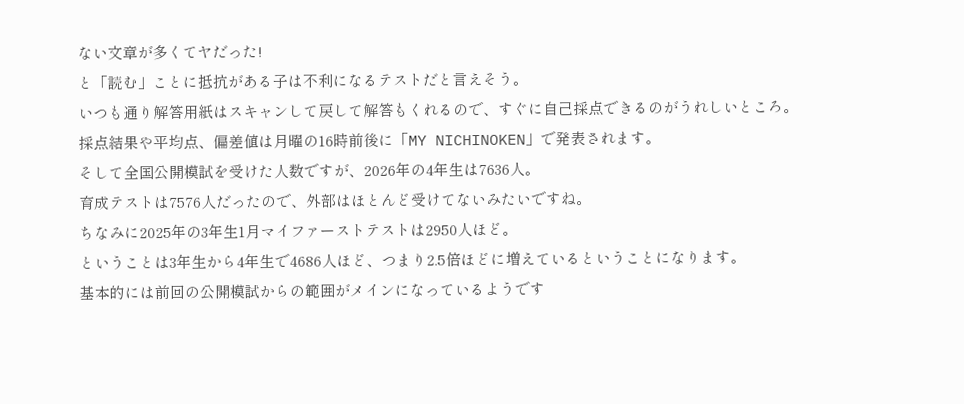ない文章が多くてヤだった!
と「読む」ことに抵抗がある子は不利になるテストだと言えそう。
いつも通り解答用紙はスキャンして戻して解答もくれるので、すぐに自己採点できるのがうれしいところ。
採点結果や平均点、偏差値は月曜の16時前後に「MY NICHINOKEN」で発表されます。
そして全国公開模試を受けた人数ですが、2026年の4年生は7636人。
育成テストは7576人だったので、外部はほとんど受けてないみたいですね。
ちなみに2025年の3年生1月マイファーストテストは2950人ほど。
ということは3年生から4年生で4686人ほど、つまり2.5倍ほどに増えているということになります。
基本的には前回の公開模試からの範囲がメインになっているようです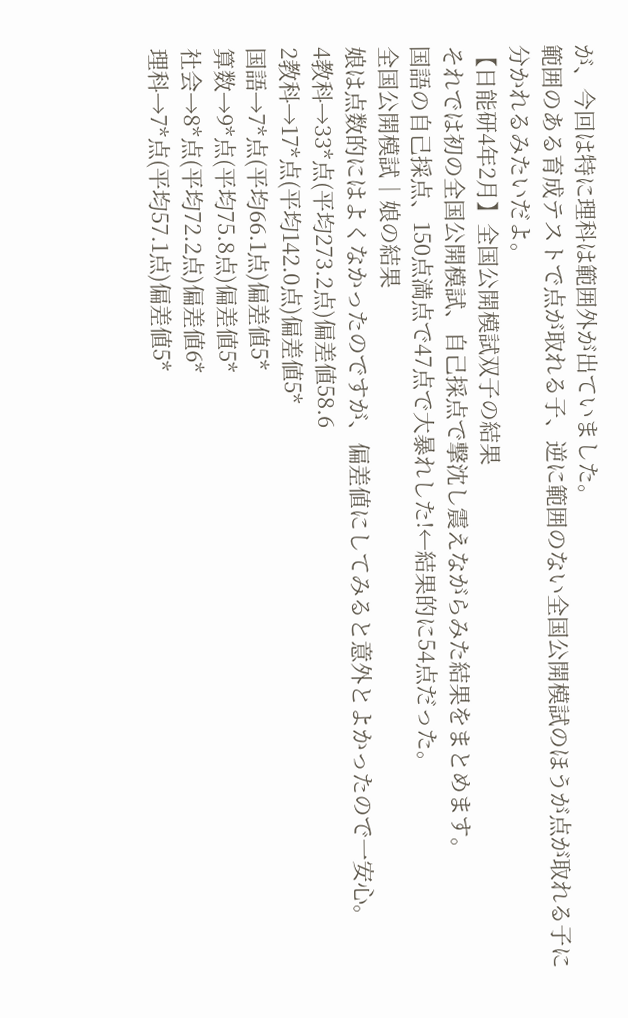が、今回は特に理科は範囲外が出ていました。
範囲のある育成テストで点が取れる子、逆に範囲のない全国公開模試のほうが点が取れる子に分かれるみたいだよ。
【日能研4年2月】全国公開模試双子の結果
それでは初の全国公開模試、自己採点で撃沈し震えながらみた結果をまとめます。
国語の自己採点、150点満点で47点で大暴れした!←結果的に54点だった。
全国公開模試│娘の結果
娘は点数的にはよくなかったのですが、偏差値にしてみると意外とよかったので一安心。
4教科→33*点(平均273.2点)偏差値58.6
2教科→17*点(平均142.0点)偏差値5*
国語→7*点(平均66.1点)偏差値5*
算数→9*点(平均75.8点)偏差値5*
社会→8*点(平均72.2点)偏差値6*
理科→7*点(平均57.1点)偏差値5*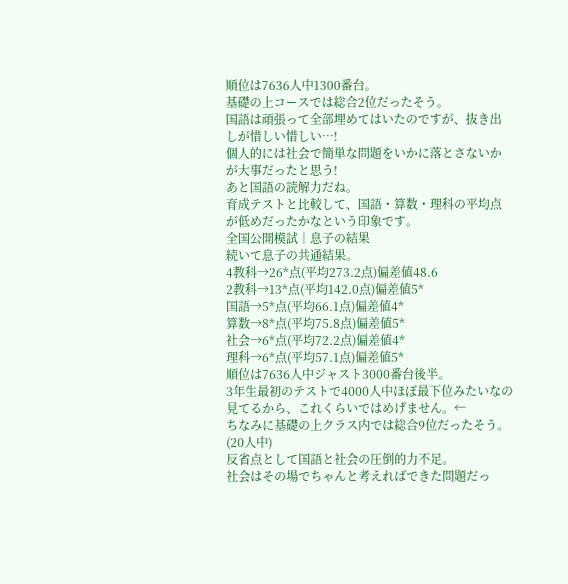順位は7636人中1300番台。
基礎の上コースでは総合2位だったそう。
国語は頑張って全部埋めてはいたのですが、抜き出しが惜しい惜しい…!
個人的には社会で簡単な問題をいかに落とさないかが大事だったと思う!
あと国語の読解力だね。
育成テストと比較して、国語・算数・理科の平均点が低めだったかなという印象です。
全国公開模試│息子の結果
続いて息子の共通結果。
4教科→26*点(平均273.2点)偏差値48.6
2教科→13*点(平均142.0点)偏差値5*
国語→5*点(平均66.1点)偏差値4*
算数→8*点(平均75.8点)偏差値5*
社会→6*点(平均72.2点)偏差値4*
理科→6*点(平均57.1点)偏差値5*
順位は7636人中ジャスト3000番台後半。
3年生最初のテストで4000人中ほぼ最下位みたいなの見てるから、これくらいではめげません。←
ちなみに基礎の上クラス内では総合9位だったそう。(20人中)
反省点として国語と社会の圧倒的力不足。
社会はその場でちゃんと考えればできた問題だっ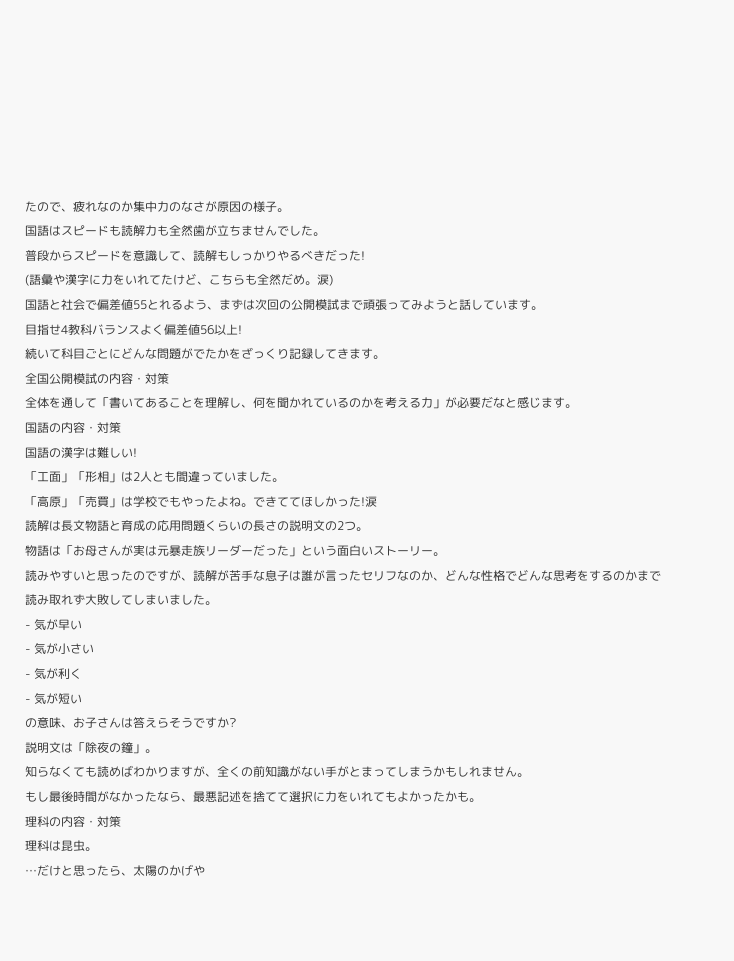たので、疲れなのか集中力のなさが原因の様子。
国語はスピードも読解力も全然歯が立ちませんでした。
普段からスピードを意識して、読解もしっかりやるべきだった!
(語彙や漢字に力をいれてたけど、こちらも全然だめ。涙)
国語と社会で偏差値55とれるよう、まずは次回の公開模試まで頑張ってみようと話しています。
目指せ4教科バランスよく偏差値56以上!
続いて科目ごとにどんな問題がでたかをざっくり記録してきます。
全国公開模試の内容・対策
全体を通して「書いてあることを理解し、何を聞かれているのかを考える力」が必要だなと感じます。
国語の内容・対策
国語の漢字は難しい!
「工面」「形相」は2人とも間違っていました。
「高原」「売買」は学校でもやったよね。できててほしかった!涙
読解は長文物語と育成の応用問題くらいの長さの説明文の2つ。
物語は「お母さんが実は元暴走族リーダーだった」という面白いストーリー。
読みやすいと思ったのですが、読解が苦手な息子は誰が言ったセリフなのか、どんな性格でどんな思考をするのかまで読み取れず大敗してしまいました。
- 気が早い
- 気が小さい
- 気が利く
- 気が短い
の意味、お子さんは答えらそうですか?
説明文は「除夜の鐘」。
知らなくても読めばわかりますが、全くの前知識がない手がとまってしまうかもしれません。
もし最後時間がなかったなら、最悪記述を捨てて選択に力をいれてもよかったかも。
理科の内容・対策
理科は昆虫。
…だけと思ったら、太陽のかげや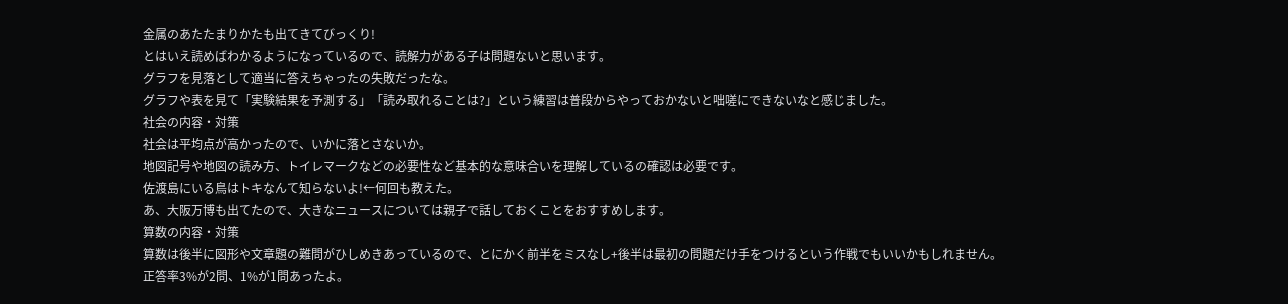金属のあたたまりかたも出てきてびっくり!
とはいえ読めばわかるようになっているので、読解力がある子は問題ないと思います。
グラフを見落として適当に答えちゃったの失敗だったな。
グラフや表を見て「実験結果を予測する」「読み取れることは?」という練習は普段からやっておかないと咄嗟にできないなと感じました。
社会の内容・対策
社会は平均点が高かったので、いかに落とさないか。
地図記号や地図の読み方、トイレマークなどの必要性など基本的な意味合いを理解しているの確認は必要です。
佐渡島にいる鳥はトキなんて知らないよ!←何回も教えた。
あ、大阪万博も出てたので、大きなニュースについては親子で話しておくことをおすすめします。
算数の内容・対策
算数は後半に図形や文章題の難問がひしめきあっているので、とにかく前半をミスなし+後半は最初の問題だけ手をつけるという作戦でもいいかもしれません。
正答率3%が2問、1%が1問あったよ。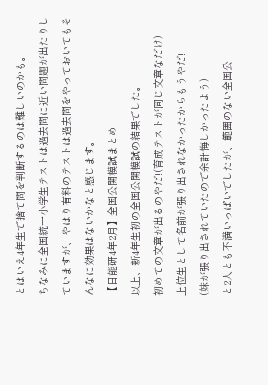とはいえ4年生で捨て問を判断するのは難しいのかも。
ちなみに全国統一小学生テストは過去問に近い問題が出たりしていますが、やはり有料のテストは過去問をやっておいてもそんなに効果はないかなと感じます。
【日能研4年2月】全国公開模試まとめ
以上、新4年生初の全国公開模試の結果でした。
初めての文章が出るのやだ!(育成テストが同じ文章なだけ)
上位生として名前が張り出されなかったからもうやだ!
(妹が張り出されていたので余計悔しかったよう)
と2人とも不満いっぱいでしたが、範囲のない全国公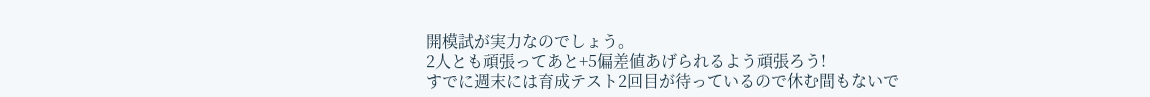開模試が実力なのでしょう。
2人とも頑張ってあと+5偏差値あげられるよう頑張ろう!
すでに週末には育成テスト2回目が待っているので休む間もないで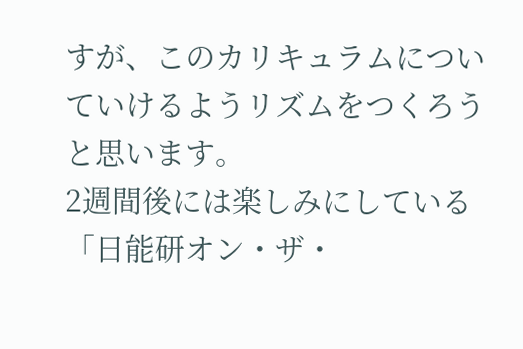すが、このカリキュラムについていけるようリズムをつくろうと思います。
2週間後には楽しみにしている「日能研オン・ザ・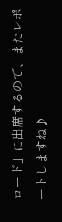ロード」に出席するので、またレポートしますね♪